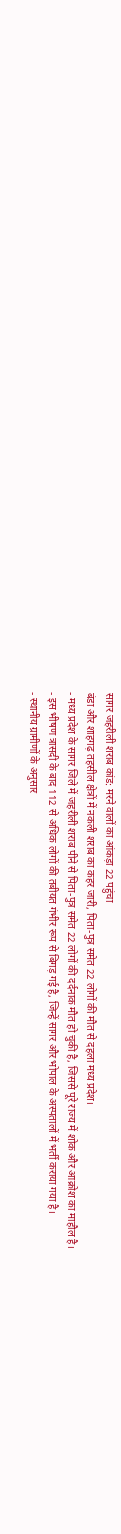सागर जहरीली शराब कांड: मरने वालों का आंकड़ा 22 पहुंचा
बंडा और शाहगढ़ तहसील क्षेत्रों में नकली शराब का कहर जारी, पिता-पुत्र समेत 22 लोगों की मौत से दहला मध्य प्रदेश।
- मध्य प्रदेश के सागर जिले में जहरीली शराब पीने से पिता-पुत्र समेत 22 लोगों की दर्दनाक मौत हो चुकी है, जिससे पूरे राज्य में शोक और आक्रोश का माहौल है।
- इस भीषण त्रासदी के बाद 112 से अधिक लोगों की तबीयत गंभीर रूप से बिगड़ गई है, जिन्हें सागर और भोपाल के अस्पतालों में भर्ती कराया गया है।
- स्थानीय ग्रामीणों के अनुसार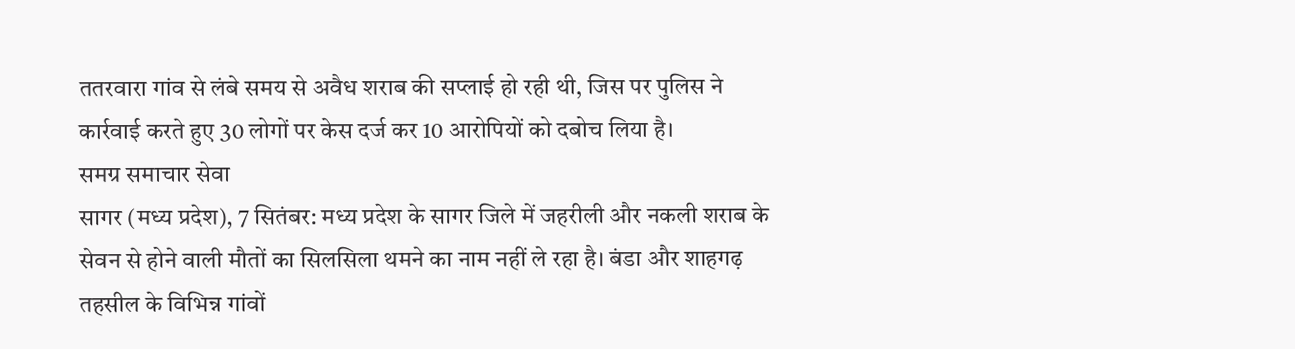ततरवारा गांव से लंबे समय से अवैध शराब की सप्लाई हो रही थी, जिस पर पुलिस ने कार्रवाई करते हुए 30 लोगों पर केस दर्ज कर 10 आरोपियों को दबोच लिया है।
समग्र समाचार सेवा
सागर (मध्य प्रदेश), 7 सितंबर: मध्य प्रदेश के सागर जिले में जहरीली और नकली शराब के सेवन से होने वाली मौतों का सिलसिला थमने का नाम नहीं ले रहा है। बंडा और शाहगढ़ तहसील के विभिन्न गांवों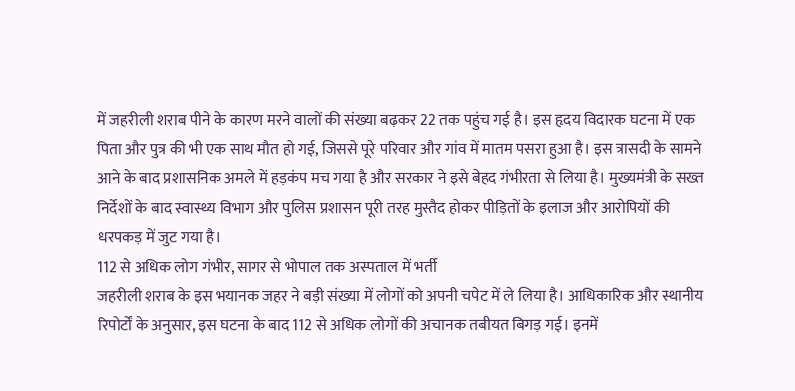में जहरीली शराब पीने के कारण मरने वालों की संख्या बढ़कर 22 तक पहुंच गई है। इस हृदय विदारक घटना में एक पिता और पुत्र की भी एक साथ मौत हो गई, जिससे पूरे परिवार और गांव में मातम पसरा हुआ है। इस त्रासदी के सामने आने के बाद प्रशासनिक अमले में हड़कंप मच गया है और सरकार ने इसे बेहद गंभीरता से लिया है। मुख्यमंत्री के सख्त निर्देशों के बाद स्वास्थ्य विभाग और पुलिस प्रशासन पूरी तरह मुस्तैद होकर पीड़ितों के इलाज और आरोपियों की धरपकड़ में जुट गया है।
112 से अधिक लोग गंभीर, सागर से भोपाल तक अस्पताल में भर्ती
जहरीली शराब के इस भयानक जहर ने बड़ी संख्या में लोगों को अपनी चपेट में ले लिया है। आधिकारिक और स्थानीय रिपोर्टों के अनुसार, इस घटना के बाद 112 से अधिक लोगों की अचानक तबीयत बिगड़ गई। इनमें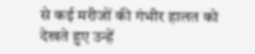से कई मरीजों की गंभीर हालत को देखते हुए उन्हें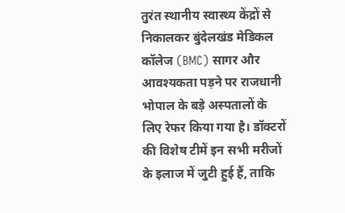तुरंत स्थानीय स्वास्थ्य केंद्रों से निकालकर बुंदेलखंड मेडिकल कॉलेज (BMC) सागर और आवश्यकता पड़ने पर राजधानी भोपाल के बड़े अस्पतालों के लिए रेफर किया गया है। डॉक्टरों की विशेष टीमें इन सभी मरीजों के इलाज में जुटी हुई हैं, ताकि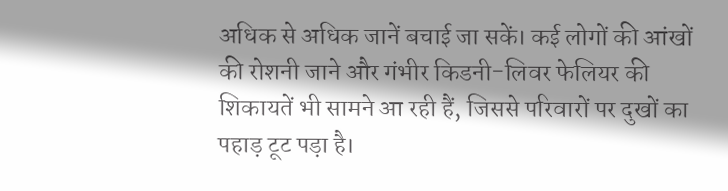अधिक से अधिक जानें बचाई जा सकें। कई लोगों की आंखों की रोशनी जाने और गंभीर किडनी-लिवर फेलियर की शिकायतें भी सामने आ रही हैं, जिससे परिवारों पर दुखों का पहाड़ टूट पड़ा है।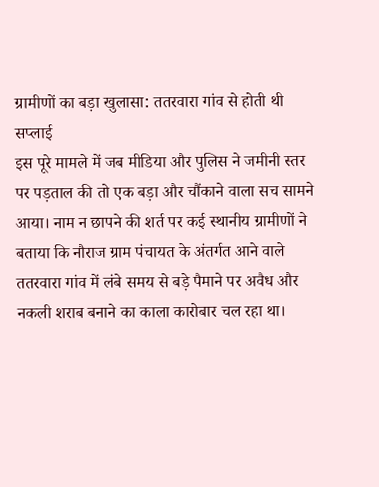ग्रामीणों का बड़ा खुलासा: ततरवारा गांव से होती थी सप्लाई
इस पूरे मामले में जब मीडिया और पुलिस ने जमीनी स्तर पर पड़ताल की तो एक बड़ा और चौंकाने वाला सच सामने आया। नाम न छापने की शर्त पर कई स्थानीय ग्रामीणों ने बताया कि नौराज ग्राम पंचायत के अंतर्गत आने वाले ततरवारा गांव में लंबे समय से बड़े पैमाने पर अवैध और नकली शराब बनाने का काला कारोबार चल रहा था।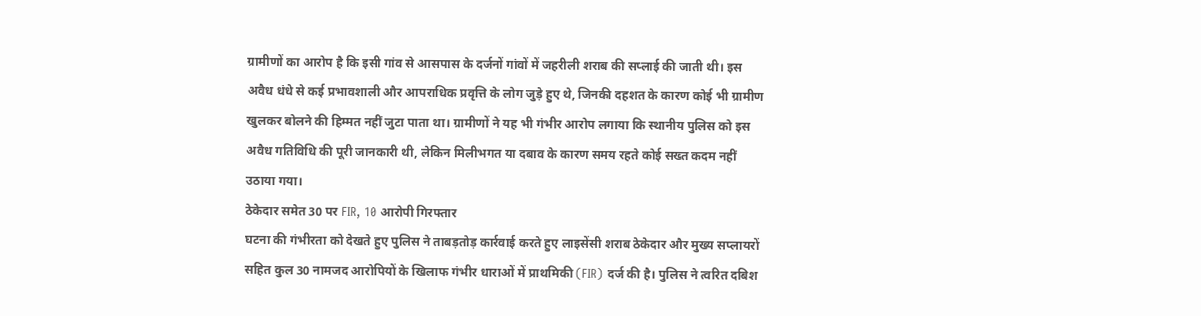ग्रामीणों का आरोप है कि इसी गांव से आसपास के दर्जनों गांवों में जहरीली शराब की सप्लाई की जाती थी। इस अवैध धंधे से कई प्रभावशाली और आपराधिक प्रवृत्ति के लोग जुड़े हुए थे, जिनकी दहशत के कारण कोई भी ग्रामीण खुलकर बोलने की हिम्मत नहीं जुटा पाता था। ग्रामीणों ने यह भी गंभीर आरोप लगाया कि स्थानीय पुलिस को इस अवैध गतिविधि की पूरी जानकारी थी, लेकिन मिलीभगत या दबाव के कारण समय रहते कोई सख्त कदम नहीं उठाया गया।
ठेकेदार समेत 30 पर FIR, 10 आरोपी गिरफ्तार
घटना की गंभीरता को देखते हुए पुलिस ने ताबड़तोड़ कार्रवाई करते हुए लाइसेंसी शराब ठेकेदार और मुख्य सप्लायरों सहित कुल 30 नामजद आरोपियों के खिलाफ गंभीर धाराओं में प्राथमिकी (FIR) दर्ज की है। पुलिस ने त्वरित दबिश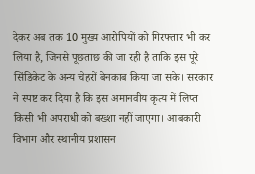देकर अब तक 10 मुख्य आरोपियों को गिरफ्तार भी कर लिया है, जिनसे पूछताछ की जा रही है ताकि इस पूरे सिंडिकेट के अन्य चेहरों बेनकाब किया जा सके। सरकार ने स्पष्ट कर दिया है कि इस अमानवीय कृत्य में लिप्त किसी भी अपराधी को बख्शा नहीं जाएगा। आबकारी विभाग और स्थानीय प्रशासन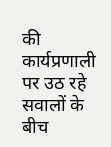की कार्यप्रणाली पर उठ रहे सवालों के बीच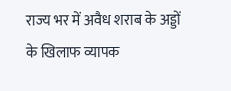राज्य भर में अवैध शराब के अड्डों के खिलाफ व्यापक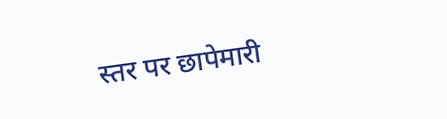स्तर पर छापेमारी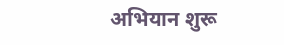अभियान शुरू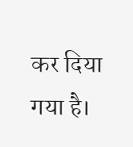कर दिया गया है।